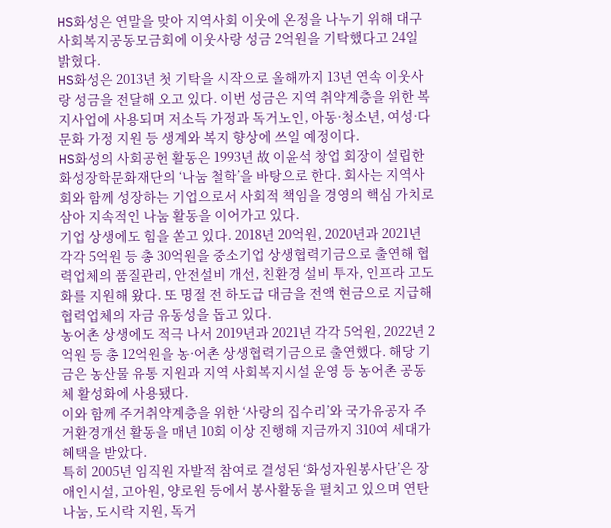HS화성은 연말을 맞아 지역사회 이웃에 온정을 나누기 위해 대구 사회복지공동모금회에 이웃사랑 성금 2억원을 기탁했다고 24일 밝혔다.
HS화성은 2013년 첫 기탁을 시작으로 올해까지 13년 연속 이웃사랑 성금을 전달해 오고 있다. 이번 성금은 지역 취약계층을 위한 복지사업에 사용되며 저소득 가정과 독거노인, 아동·청소년, 여성·다문화 가정 지원 등 생계와 복지 향상에 쓰일 예정이다.
HS화성의 사회공헌 활동은 1993년 故 이윤석 창업 회장이 설립한 화성장학문화재단의 ‘나눔 철학’을 바탕으로 한다. 회사는 지역사회와 함께 성장하는 기업으로서 사회적 책임을 경영의 핵심 가치로 삼아 지속적인 나눔 활동을 이어가고 있다.
기업 상생에도 힘을 쏟고 있다. 2018년 20억원, 2020년과 2021년 각각 5억원 등 총 30억원을 중소기업 상생협력기금으로 출연해 협력업체의 품질관리, 안전설비 개선, 친환경 설비 투자, 인프라 고도화를 지원해 왔다. 또 명절 전 하도급 대금을 전액 현금으로 지급해 협력업체의 자금 유동성을 돕고 있다.
농어촌 상생에도 적극 나서 2019년과 2021년 각각 5억원, 2022년 2억원 등 총 12억원을 농·어촌 상생협력기금으로 출연했다. 해당 기금은 농산물 유통 지원과 지역 사회복지시설 운영 등 농어촌 공동체 활성화에 사용됐다.
이와 함께 주거취약계층을 위한 ‘사랑의 집수리’와 국가유공자 주거환경개선 활동을 매년 10회 이상 진행해 지금까지 310여 세대가 혜택을 받았다.
특히 2005년 임직원 자발적 참여로 결성된 ‘화성자원봉사단’은 장애인시설, 고아원, 양로원 등에서 봉사활동을 펼치고 있으며 연탄 나눔, 도시락 지원, 독거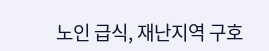노인 급식, 재난지역 구호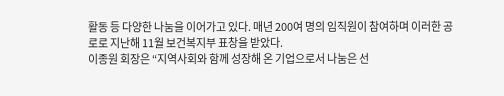활동 등 다양한 나눔을 이어가고 있다. 매년 200여 명의 임직원이 참여하며 이러한 공로로 지난해 11월 보건복지부 표창을 받았다.
이종원 회장은 “지역사회와 함께 성장해 온 기업으로서 나눔은 선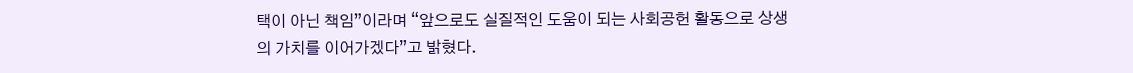택이 아닌 책임”이라며 “앞으로도 실질적인 도움이 되는 사회공헌 활동으로 상생의 가치를 이어가겠다”고 밝혔다.